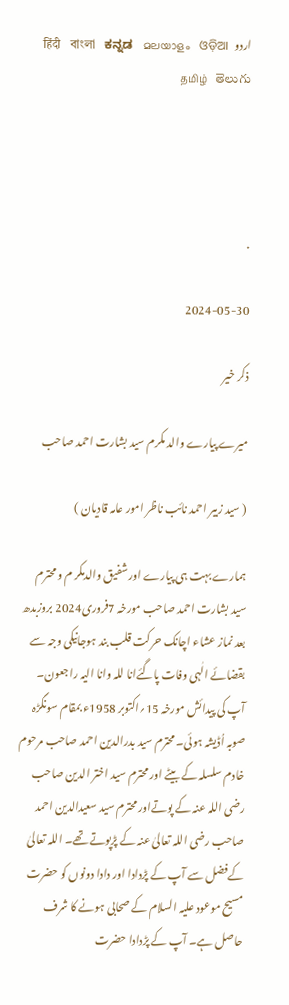اردو   हिंदी   বাংলা   ಕನ್ನಡ   മലയാളം   ଓଡ଼ିଆ   தமிழ்   తెలుగు




.

2024-05-30

ذکر خیر

میرے پیارے والد مکرم سید بشارت احمد صاحب

( سید زبیر احمد نائب ناظر امور عامہ قادیان )

ہمارے بہت ہی پیارے اور شفیق والدمکر م و محترم سید بشارت احمد صاحب مورخہ 7فروری2024 بروزبدھ بعد نماز عشاء اچانک حرکت قلب بند ہوجانیکی وجہ سے بقضائے الٰہی وفات پاگئےانا للہ وانا الیہ راجعون۔
آپ کی پیدائش مورخہ 15؍اکتوبر 1958ء بمقام سونگڑہ صوبہ اُڈیشہ ہوئی۔ محترم سید بدرالدین احمد صاحب مرحوم خادم سلسلہ کے بیٹے اور محترم سید اختر الدین صاحب رضی اللہ عنہ کے پوتےاور محترم سید سعیدالدین احمد صاحب رضی اللہ تعالیٰ عنہ کے پڑپوتے تھے۔ اللہ تعالیٰ کےفضل سے آپ کے پڑدادا اور دادا دونوں کو حضرت مسیح موعود علیہ السلام کے صحابی ہونے کا شرف حاصل ہے۔ آپ کے پڑدادا حضرت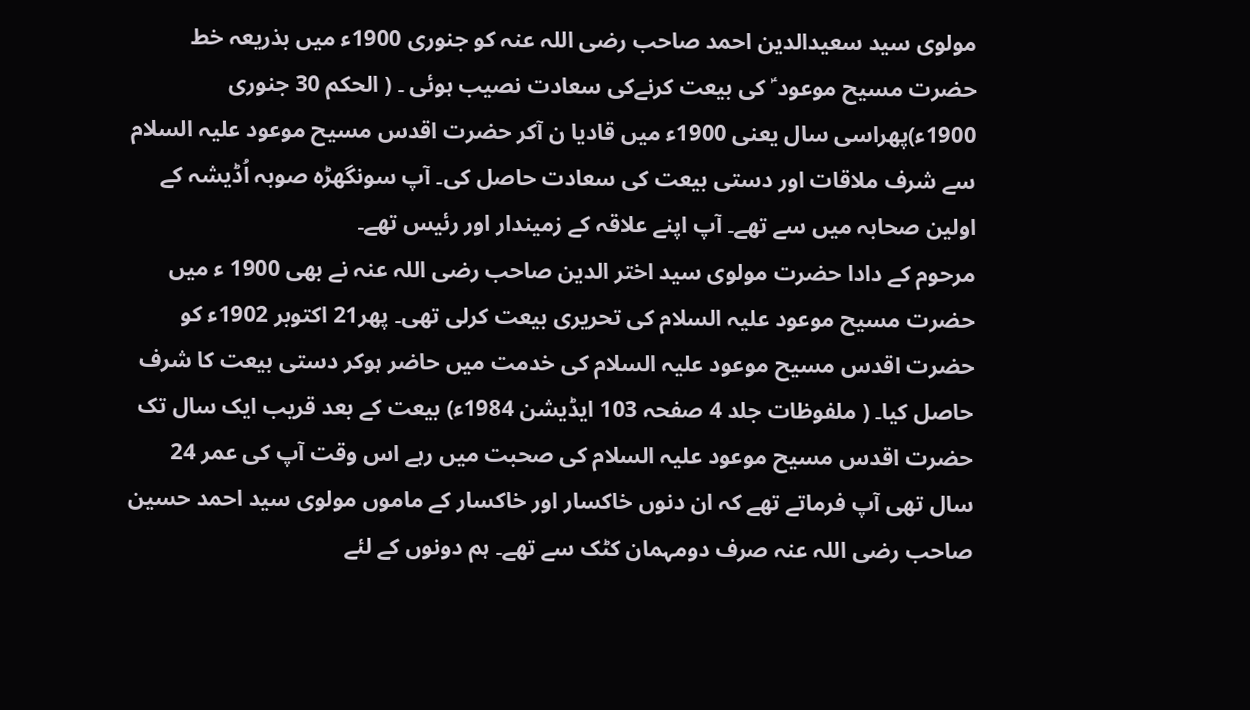مولوی سید سعیدالدین احمد صاحب رضی اللہ عنہ کو جنوری 1900ء میں بذریعہ خط حضرت مسیح موعود ؑ کی بیعت کرنےکی سعادت نصیب ہوئی ۔ ( الحکم 30 جنوری 1900ء)پھراسی سال یعنی 1900ء میں قادیا ن آکر حضرت اقدس مسیح موعود علیہ السلام سے شرف ملاقات اور دستی بیعت کی سعادت حاصل کی۔ آپ سونگھڑہ صوبہ اُڈیشہ کے اولین صحابہ میں سے تھے۔ آپ اپنے علاقہ کے زمیندار اور رئیس تھے۔
مرحوم کے دادا حضرت مولوی سید اختر الدین صاحب رضی اللہ عنہ نے بھی 1900 ء میں حضرت مسیح موعود علیہ السلام کی تحریری بیعت کرلی تھی۔ پھر21 اکتوبر 1902ء کو حضرت اقدس مسیح موعود علیہ السلام کی خدمت میں حاضر ہوکر دستی بیعت کا شرف حاصل کیا۔ ( ملفوظات جلد 4 صفحہ 103 ایڈیشن 1984ء) بیعت کے بعد قریب ایک سال تک حضرت اقدس مسیح موعود علیہ السلام کی صحبت میں رہے اس وقت آپ کی عمر 24 سال تھی آپ فرماتے تھے کہ ان دنوں خاکسار اور خاکسار کے ماموں مولوی سید احمد حسین صاحب رضی اللہ عنہ صرف دومہمان کٹک سے تھے۔ ہم دونوں کے لئے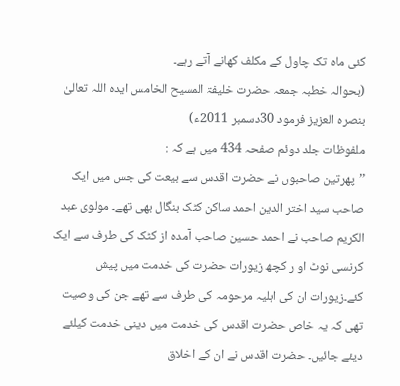کئی ماہ تک چاول کے مکلف کھانے آتے رہے۔
(بحوالہ خطبہ جمعہ حضرت خلیفۃ المسیح الخامس ایدہ اللہ تعالیٰ بنصرہ العزیز فرمود 30دسمبر 2011ء)
ملفوظات جلد دوئم صفحہ 434 میں ہے کہ :
’’پھرتین صاحبوں نے حضرت اقدس سے بیعت کی جس میں ایک صاحب سید اختر الدین احمد ساکن کٹک بنگال بھی تھے۔ مولوی عبد الکریم صاحب نے احمد حسین صاحب آمدہ از کٹک کی طرف سے ایک کرنسی نوٹ او ر کچھ زیورات حضرت کی خدمت میں پیش کئے۔زیورات ان کی اہلیہ مرحومہ کی طرف سے تھے جن کی وصیت تھی کہ یہ خاص حضرت اقدس کی خدمت میں دینی خدمت کیلئے دیئے جائیں۔ حضرت اقدس نے ان کے اخلاق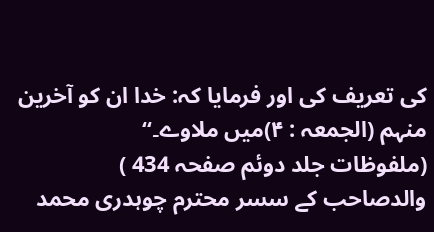کی تعریف کی اور فرمایا کہ: خدا ان کو آخرین منہم (الجمعہ : ۴)میں ملاوے۔‘‘
(ملفوظات جلد دوئم صفحہ 434 )
والدصاحب کے سسر محترم چوہدری محمد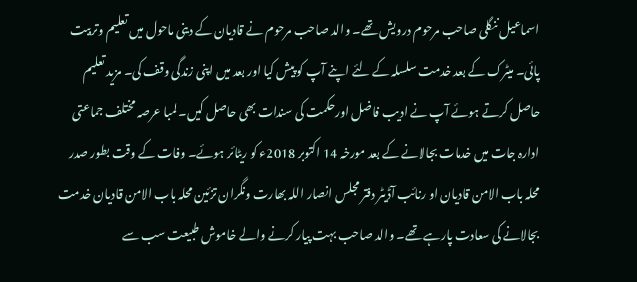اسماعیل ننگلی صاحب مرحوم درویش تھے۔ والد صاحب مرحوم نے قادیان کے دینی ماحول میں تعلیم وتربیت پائی۔ میٹرک کے بعد خدمت سلسلہ کے لئے اپنے آپ کو پیش کیا اور بعد میں اپنی زندگی وقف کی۔ مزید تعلیم حاصل کرتے ہوئے آپ نے ادیب فاضل اورحکمت کی سندات بھی حاصل کیں۔ لمبا عرصہ مختلف جماعتی ادارہ جات میں خدمات بجالانے کے بعد مورخہ 14 اکتوبر 2018ء کو ریٹائر ہوئے۔ وفات کے وقت بطور صدر محلہ باب الامن قادیان او رنائب آڈیٹر دفتر مجلس انصار اللہ بھارت ونگران تزئین محلہ باب الامن قادیان خدمت بجالانے کی سعادت پارہے تھے۔ والد صاحب بہت پیار کرنے والے خاموش طبیعت سب سے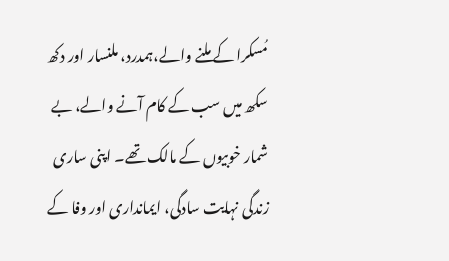مُسکرا کے ملنے والے،ہمدرد، ملنسار اور دکھ سکھ میں سب کے کام آنے والے، بے شمار خوبیوں کے مالک تھے۔ اپنی ساری زندگی نہایت سادگی، ایمانداری اور وفا کے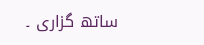ساتھ گزاری ۔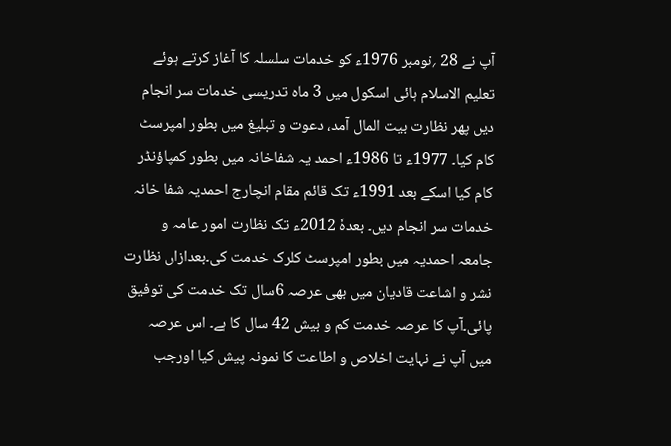آپ نے 28 ؍نومبر 1976ء کو خدمات سلسلہ کا آغاز کرتے ہوئے تعلیم الاسلام ہائی اسکول میں 3 ماہ تدریسی خدمات سر انجام دیں پھر نظارت بیت المال آمد، دعوت و تبلیغ میں بطور امپرسٹ کام کیا۔ 1977ء تا 1986ء احمد یہ شفاخانہ میں بطور کمپاؤنڈر کام کیا اسکے بعد 1991ء تک قائم مقام انچارج احمدیہ شفا خانہ خدمات سر انجام دیں۔ بعدہٗ 2012ء تک نظارت امور عامہ و جامعہ احمدیہ میں بطور امپرسٹ کلرک خدمت کی۔بعدازاں نظارت نشر و اشاعت قادیان میں بھی عرصہ 6سال تک خدمت کی توفیق پائی۔آپ کا عرصہ خدمت کم و بیش 42 سال کا ہے۔ اس عرصہ میں آپ نے نہایت اخلاص و اطاعت کا نمونہ پیش کیا اورجب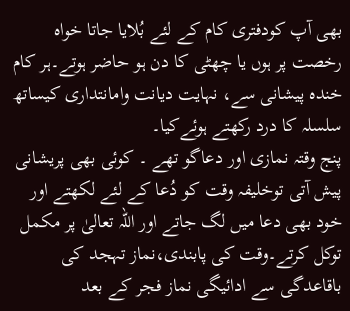بھی آپ کودفتری کام کے لئے بُلایا جاتا خواہ رخصت پر ہوں یا چھٹی کا دن ہو حاضر ہوتے۔ہر کام خندہ پیشانی سے، نہایت دیانت وامانتداری کیساتھ سلسلہ کا درد رکھتے ہوئےکیا۔
پنج وقتہ نمازی اور دعاگو تھے ۔ کوئی بھی پریشانی پیش آتی توخلیفہ وقت کو دُعا کے لئے لکھتے اور خود بھی دعا میں لگ جاتے اور اللہ تعالیٰ پر مکمل توکل کرتے۔وقت کی پابندی،نماز تہجد کی باقاعدگی سے ادائیگی نماز فجر کے بعد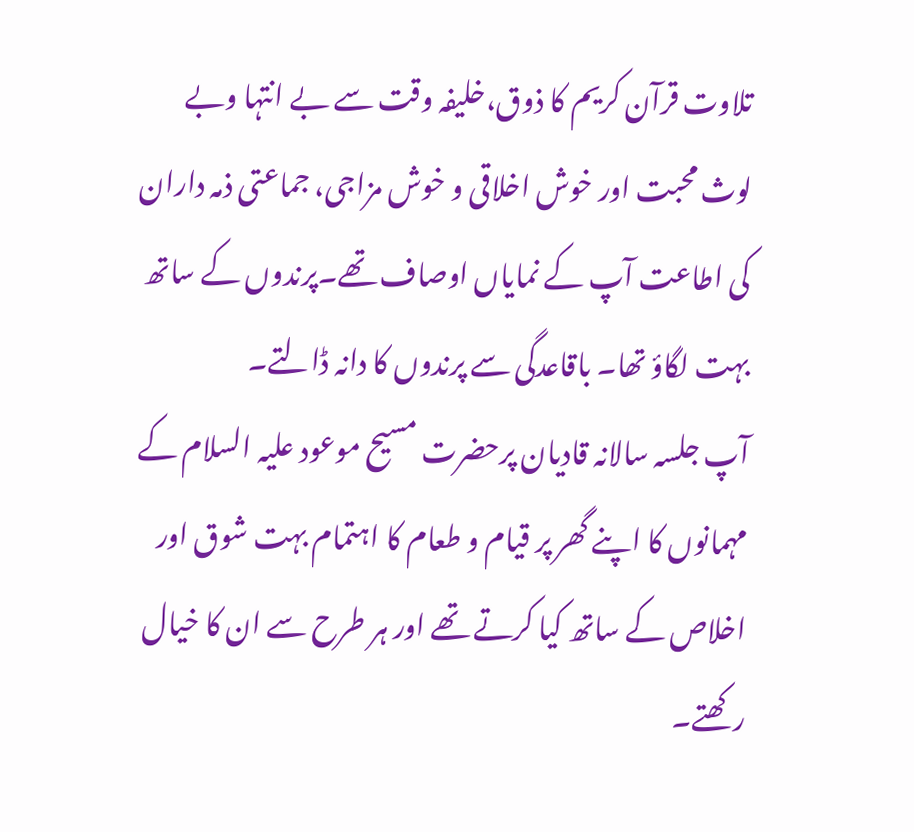تلاوت قرآن کریم کا ذوق،خلیفہ وقت سے بے انتہا وبے لوث محبت اور خوش اخلاقی و خوش مزاجی، جماعتی ذمہ داران کی اطاعت آپ کے نمایاں اوصاف تھے۔پرندوں کے ساتھ بہت لگاؤ تھا۔ باقاعدگی سے پرندوں کا دانہ ڈالتے۔
آپ جلسہ سالانہ قادیان پرحضرت مسیح موعود علیہ السلام کے مہمانوں کا اپنے گھر پر قیام و طعام کا اہتمام بہت شوق اور اخلاص کے ساتھ کیا کرتے تھے اور ہر طرح سے ان کا خیال رکھتے۔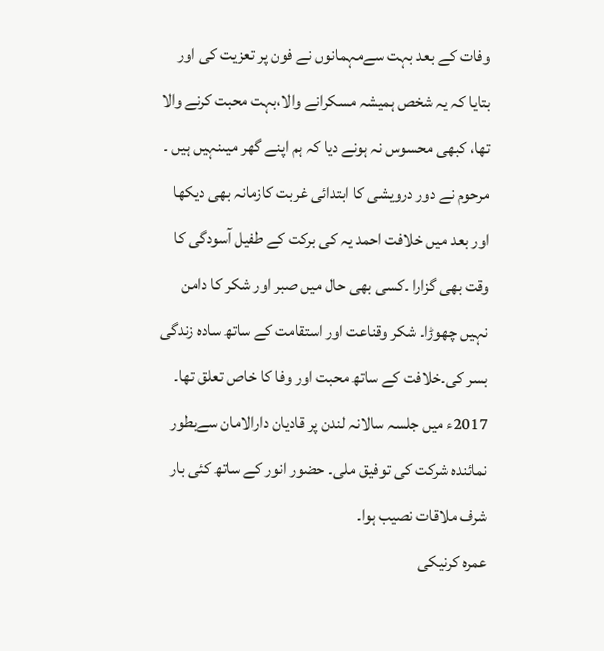وفات کے بعد بہت سےمہمانوں نے فون پر تعزیت کی اور بتایا کہ یہ شخص ہمیشہ مسکرانے والا،بہت محبت کرنے والا تھا، کبھی محسوس نہ ہونے دیا کہ ہم اپنے گھر میںنہیں ہیں ۔
مرحوم نے دور درویشی کا ابتدائی غربت کازمانہ بھی دیکھا اور بعد میں خلافت احمد یہ کی برکت کے طفیل آسودگی کا وقت بھی گزارا ۔کسی بھی حال میں صبر اور شکر کا دامن نہیں چھوڑا۔ شکر وقناعت اور استقامت کے ساتھ سادہ زندگی بسر کی۔خلافت کے ساتھ محبت اور وفا کا خاص تعلق تھا۔ 2017ء میں جلسہ سالانہ لندن پر قادیان دارالامان سےبطور نمائندہ شرکت کی توفیق ملی۔ حضور انور کے ساتھ کئی بار شرف ملاقات نصیب ہوا۔
عمرہ کرنیکی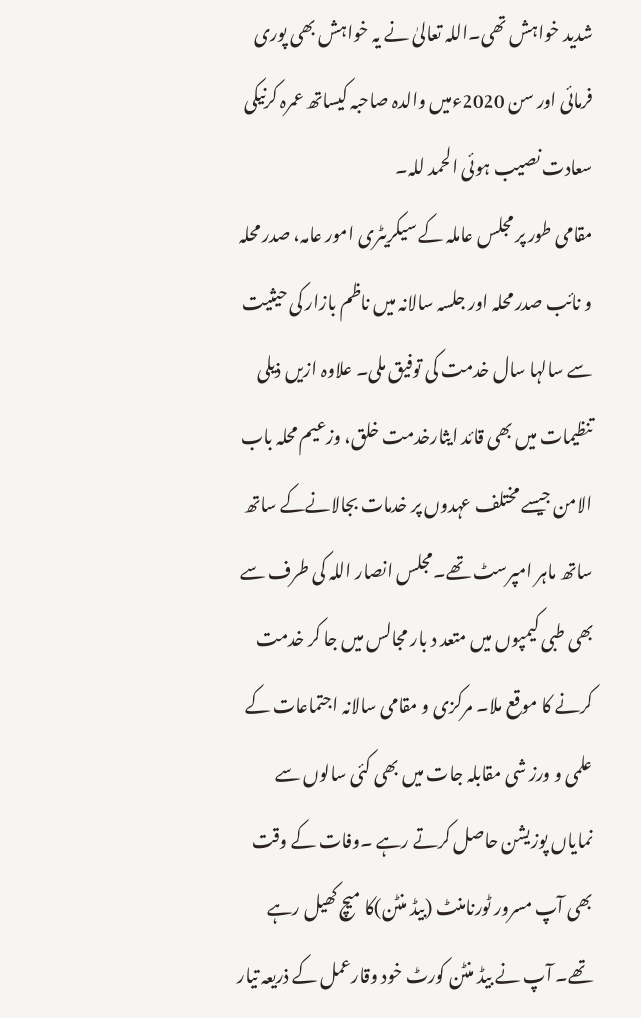شدید خواہش تھی۔اللہ تعالیٰ نے یہ خواہش بھی پوری فرمائی اور سن 2020ءمیں والدہ صاحبہ کیساتھ عمرہ کرنیکی سعادت نصیب ہوئی الحمد للہ۔
مقامی طور پر مجلس عاملہ کے سیکریٹری امور عامہ، صدر محلہ و نائب صدر محلہ اور جلسہ سالانہ میں ناظم بازار کی حیثیت سے سالہا سال خدمت کی توفیق ملی۔ علاوہ ازیں ذیلی تنظیمات میں بھی قائد ایثارخدمت خلق، وزعیم محلہ باب الامن جیسے مختلف عہدوں پر خدمات بجالانےکے ساتھ ساتھ ماہر امپرسٹ تھے۔مجلس انصار اللہ کی طرف سے بھی طبی کیمپوں میں متعد د بار مجالس میں جا کر خدمت کرنے کا موقع ملا۔ مرکزی و مقامی سالانہ اجتماعات کے علمی و ورز شی مقابلہ جات میں بھی کئی سالوں سے نمایاں پوزیشن حاصل کرتے رہے ۔وفات کے وقت بھی آپ مسرور ٹورنامنٹ (بیڈ منٹن)کا میچ کھیل رہے تھے۔ آپ نے بیڈ منٹن کورٹ خود وقارعمل کے ذریعہ تیار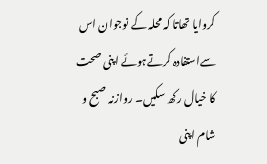کروایا تھاتا کہ محلہ کے نوجوان اس سےاستفادہ کرتےہوئے اپنی صحت کا خیال رکھ سکیں۔ روازنہ صبح و شام اپنی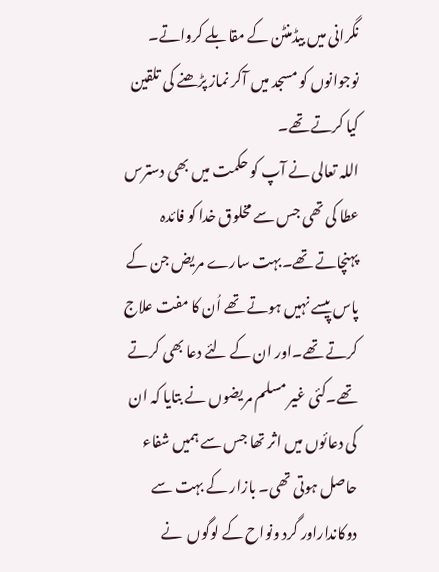نگرانی میں بیڈمنٹن کے مقابلے کرواتے۔ نوجوانوں کو مسجد میں آکر نماز پڑھنے کی تلقین کیا کرتے تھے۔
اللہ تعالی نے آپ کو حکمت میں بھی دسترس عطا کی تھی جس سے مخلوق خدا کو فائدہ پہنچاتے تھے۔بہت سارے مریض جن کے پاس پیسے نہیں ہوتے تھے اُن کا مفت علاج کرتے تھے۔اور ان کے لئے دعا بھی کرتے تھے۔کئی غیر مسلم مریضوں نے بتایا کہ ان کی دعائوں میں اثر تھا جس سے ہمیں شفاء حاصل ہوتی تھی۔ بازار کے بہت سے دوکانداراور گرد ونواح کے لوگوں  نے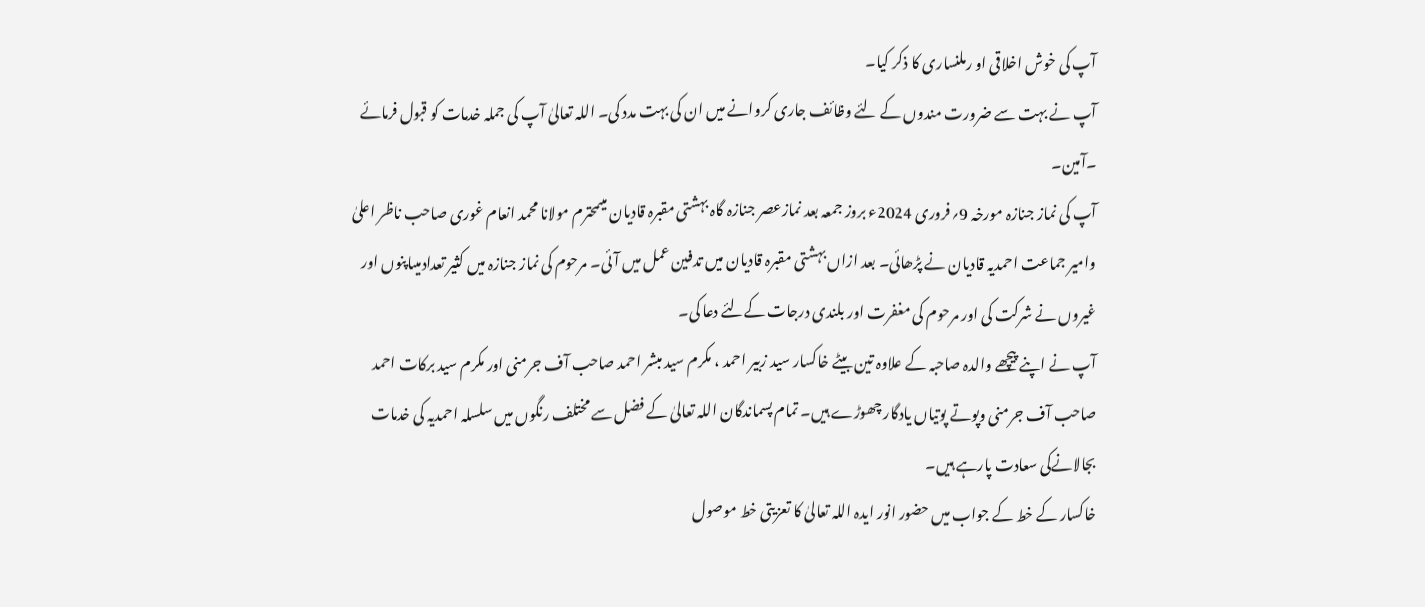آپ کی خوش اخلاقی او رملنساری کا ذکر کیا۔
آپ نے بہت سے ضرورت مندوں کے لئے وظائف جاری کروانے میں ان کی بہت مدد کی۔ اللہ تعالیٰ آپ کی جملہ خدمات کو قبول فرمائے ۔آمین۔
آپ کی نماز جنازہ مورخہ 9؍فروری 2024ء بروز جمعہ بعد نمازعصر جنازہ گاہ بہشتی مقبرہ قادیان میںمحترم مولانا محمد انعام غوری صاحب ناظر اعلیٰ وامیر جماعت احمدیہ قادیان نے پڑھائی۔ بعد ازاں بہشتی مقبرہ قادیان میں تدفین عمل میں آئی۔ مرحوم کی نماز جنازہ میں کثیر تعدادمیںاپنوں اور غیروں نے شرکت کی اور مرحوم کی مغفرت اور بلندی درجات کےلئے دعا کی۔
آپ نے اپنے پیچھے والدہ صاحبہ کے علاوہ تین بیٹے خاکسار سید زبیر احمد ، مکرم سید مبشر احمد صاحب آف جرمنی اور مکرم سید برکات احمد صاحب آف جرمنی وپوتے پوتیاں یادگار چھوڑے ہیں۔ تمام پسماندگان اللہ تعالیٰ کے فضل سے مختلف رنگوں میں سلسلہ احمدیہ کی خدمات بجالانےکی سعادت پارہے ہیں۔
خاکسار کے خط کے جواب میں حضور انور ایدہ اللہ تعالیٰ کا تعزیتی خط موصول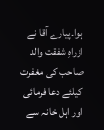ہوا۔پیارے آقا نے ازراہِ شفقت والد صاحب کی مغفرت کیلئے دعا فرمائی اور اہل خانہ سے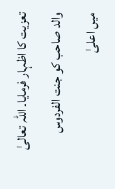تعزیت کا اظہار فرمایا۔ اللہ تعالیٰ والد صاحب کو جنت الفردوس میں اعلیٰ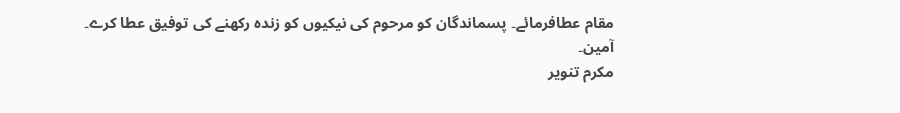مقام عطافرمائے۔ پسماندگان کو مرحوم کی نیکیوں کو زندہ رکھنے کی توفیق عطا کرے۔ آمین۔
مکرم تنویر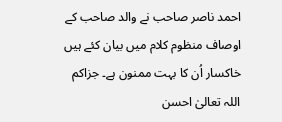احمد ناصر صاحب نے والد صاحب کے اوصاف منظوم کلام میں بیان کئے ہیں خاکسار اُن کا بہت ممنون ہے۔ جزاکم اللہ تعالیٰ احسن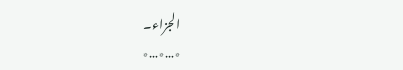الجزاء۔
٭…٭…٭